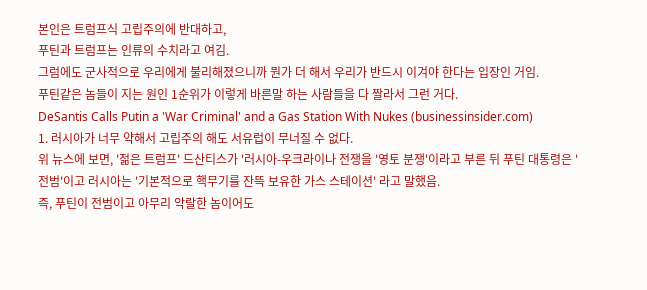본인은 트럼프식 고립주의에 반대하고,
푸틴과 트럼프는 인류의 수치라고 여김.
그럼에도 군사적으로 우리에게 불리해졌으니까 뭔가 더 해서 우리가 반드시 이겨야 한다는 입장인 거임.
푸틴같은 놈들이 지는 원인 1순위가 이렇게 바른말 하는 사람들을 다 짤라서 그런 거다.
DeSantis Calls Putin a 'War Criminal' and a Gas Station With Nukes (businessinsider.com)
1. 러시아가 너무 약해서 고립주의 해도 서유럽이 무너질 수 없다.
위 뉴스에 보면, '젊은 트럼프' 드산티스가 '러시아-우크라이나 전쟁을 '영토 분쟁'이라고 부른 뒤 푸틴 대통령은 '전범'이고 러시아는 '기본적으로 핵무기를 잔뜩 보유한 가스 스테이션' 라고 말했음.
즉, 푸틴이 전범이고 아무리 악랄한 놈이어도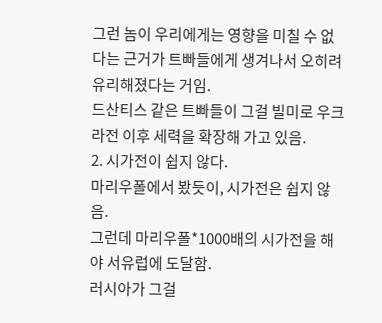그런 놈이 우리에게는 영향을 미칠 수 없다는 근거가 트빠들에게 생겨나서 오히려 유리해졌다는 거임.
드산티스 같은 트빠들이 그걸 빌미로 우크라전 이후 세력을 확장해 가고 있음.
2. 시가전이 쉽지 않다.
마리우폴에서 봤듯이, 시가전은 쉽지 않음.
그런데 마리우폴*1000배의 시가전을 해야 서유럽에 도달함.
러시아가 그걸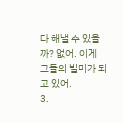다 해낼 수 있을까? 없어. 이게 그들의 빌미가 되고 있어.
3.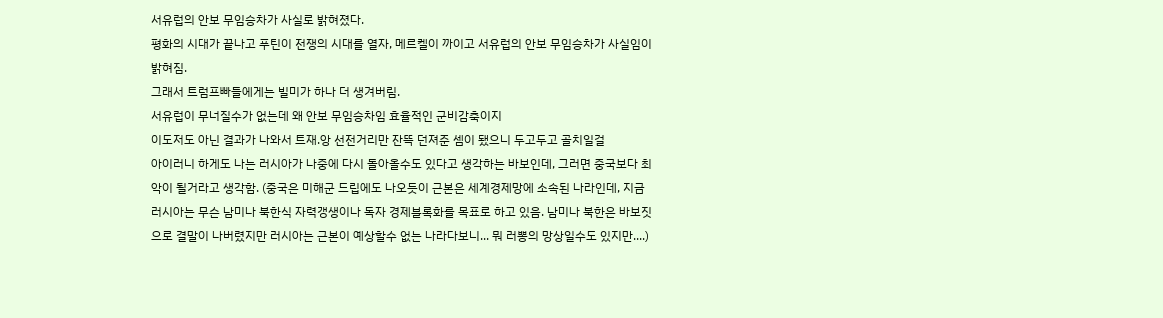서유럽의 안보 무임승차가 사실로 밝혀졌다.
평화의 시대가 끝나고 푸틴이 전쟁의 시대를 열자, 메르켈이 까이고 서유럽의 안보 무임승차가 사실임이 밝혀짐.
그래서 트럼프빠들에게는 빌미가 하나 더 생겨버림.
서유럽이 무너질수가 없는데 왜 안보 무임승차임 효율적인 군비감축이지
이도저도 아닌 결과가 나와서 트재.앙 선전거리만 잔뜩 던져준 셈이 됐으니 두고두고 골치일걸
아이러니 하게도 나는 러시아가 나중에 다시 돌아올수도 있다고 생각하는 바보인데, 그러면 중국보다 최악이 될거라고 생각함. (중국은 미해군 드립에도 나오듯이 근본은 세계경제망에 소속된 나라인데, 지금 러시아는 무슨 남미나 북한식 자력갱생이나 독자 경제블록화를 목표로 하고 있음. 남미나 북한은 바보짓으로 결말이 나버렸지만 러시아는 근본이 예상할수 없는 나라다보니... 뭐 러뽕의 망상일수도 있지만....)